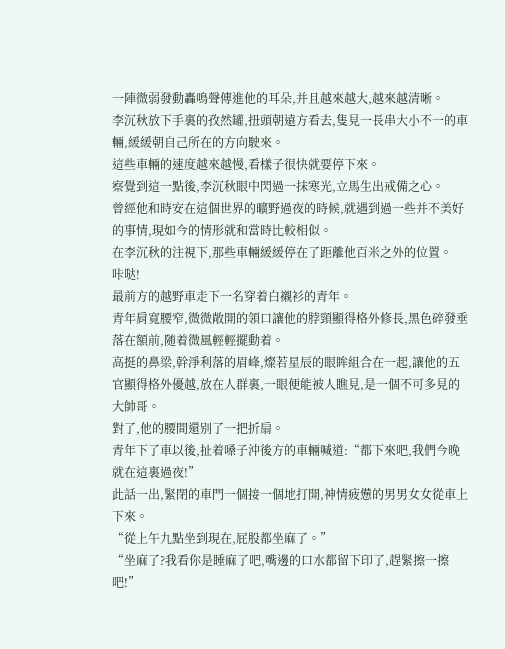一陣微弱發動轟鳴聲傳進他的耳朵,并且越來越大,越來越清晰。
李沉秋放下手裏的孜然罐,扭頭朝遠方看去,隻見一長串大小不一的車輛,緩緩朝自己所在的方向駛來。
這些車輛的速度越來越慢,看樣子很快就要停下來。
察覺到這一點後,李沉秋眼中閃過一抹寒光,立馬生出戒備之心。
曾經他和時安在這個世界的曠野過夜的時候,就遇到過一些并不美好的事情,現如今的情形就和當時比較相似。
在李沉秋的注視下,那些車輛緩緩停在了距離他百米之外的位置。
咔哒!
最前方的越野車走下一名穿着白襯衫的青年。
青年肩寬腰窄,微微敞開的領口讓他的脖頸顯得格外修長,黑色碎發垂落在額前,随着微風輕輕擺動着。
高挺的鼻梁,幹淨利落的眉峰,燦若星辰的眼眸組合在一起,讓他的五官顯得格外優越,放在人群裏,一眼便能被人瞧見,是一個不可多見的大帥哥。
對了,他的腰間還别了一把折扇。
青年下了車以後,扯着嗓子沖後方的車輛喊道:“都下來吧,我們今晚就在這裏過夜!”
此話一出,緊閉的車門一個接一個地打開,神情疲憊的男男女女從車上下來。
“從上午九點坐到現在,屁股都坐麻了。”
“坐麻了?我看你是睡麻了吧,嘴邊的口水都留下印了,趕緊擦一擦吧!”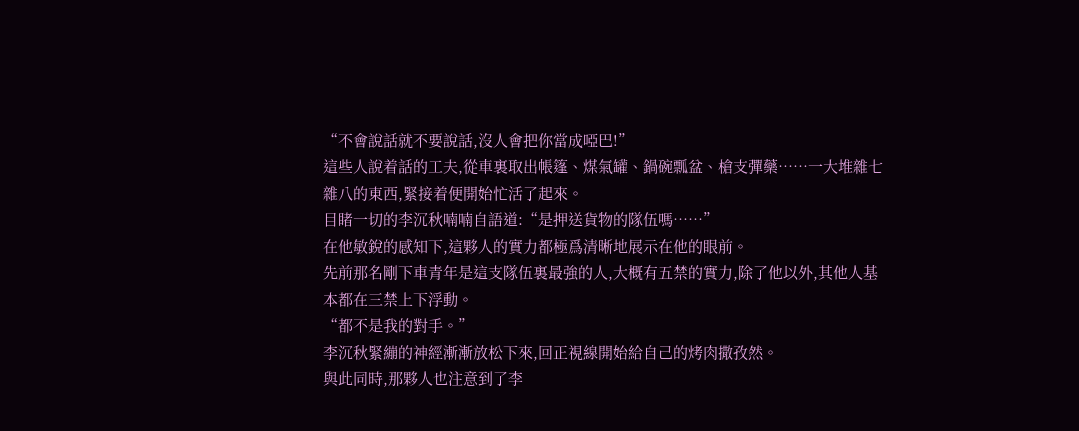“不會說話就不要說話,沒人會把你當成啞巴!”
這些人說着話的工夫,從車裏取出帳篷、煤氣罐、鍋碗瓢盆、槍支彈藥……一大堆雜七雜八的東西,緊接着便開始忙活了起來。
目睹一切的李沉秋喃喃自語道:“是押送貨物的隊伍嗎……”
在他敏銳的感知下,這夥人的實力都極爲清晰地展示在他的眼前。
先前那名剛下車青年是這支隊伍裏最強的人,大概有五禁的實力,除了他以外,其他人基本都在三禁上下浮動。
“都不是我的對手。”
李沉秋緊繃的神經漸漸放松下來,回正視線開始給自己的烤肉撒孜然。
與此同時,那夥人也注意到了李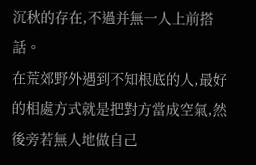沉秋的存在,不過并無一人上前搭話。
在荒郊野外遇到不知根底的人,最好的相處方式就是把對方當成空氣,然後旁若無人地做自己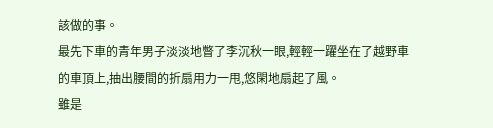該做的事。
最先下車的青年男子淡淡地瞥了李沉秋一眼,輕輕一躍坐在了越野車的車頂上,抽出腰間的折扇用力一甩,悠閑地扇起了風。
雖是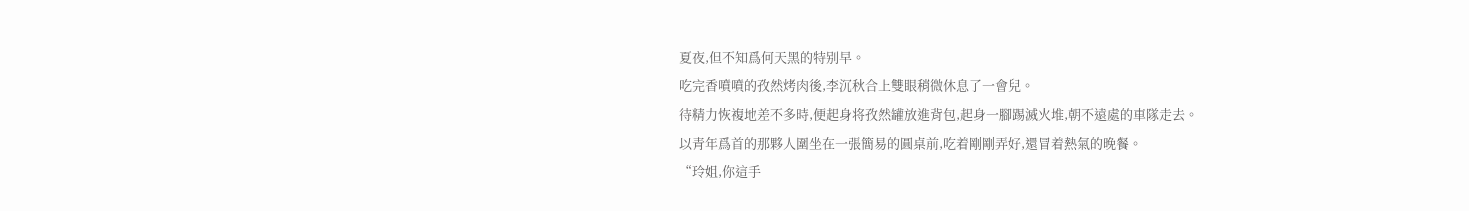夏夜,但不知爲何天黑的特别早。
吃完香噴噴的孜然烤肉後,李沉秋合上雙眼稍微休息了一會兒。
待精力恢複地差不多時,便起身将孜然罐放進背包,起身一腳踢滅火堆,朝不遠處的車隊走去。
以青年爲首的那夥人圍坐在一張簡易的圓桌前,吃着剛剛弄好,還冒着熱氣的晚餐。
“玲姐,你這手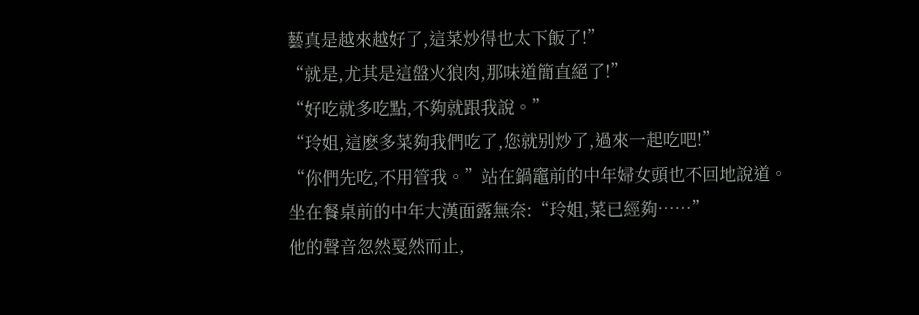藝真是越來越好了,這菜炒得也太下飯了!”
“就是,尤其是這盤火狼肉,那味道簡直絕了!”
“好吃就多吃點,不夠就跟我說。”
“玲姐,這麽多菜夠我們吃了,您就别炒了,過來一起吃吧!”
“你們先吃,不用管我。”站在鍋竈前的中年婦女頭也不回地說道。
坐在餐桌前的中年大漢面露無奈:“玲姐,菜已經夠……”
他的聲音忽然戛然而止,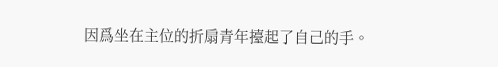因爲坐在主位的折扇青年擡起了自己的手。